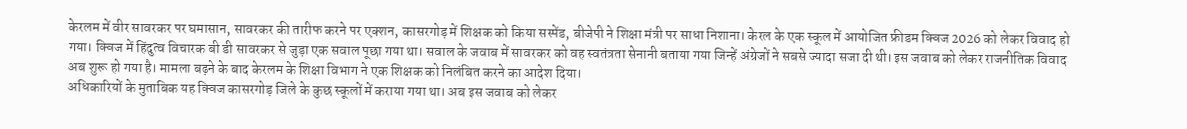केरलम में वीर सावरकर पर घमासान, सावरकर की तारीफ करने पर एक्शन, कासरगोड़ में शिक्षक को किया सस्पेंड, बीजेपी ने शिक्षा मंत्री पर साधा निशाना। केरल के एक स्कूल में आयोजित फ्रीडम क्विज 2026 को लेकर विवाद हो गया। क्विज में हिंदुत्व विचारक बी डी सावरकर से जुड़ा एक सवाल पूछा गया था। सवाल के जवाब में सावरकर को वह स्वतंत्रता सेनानी बताया गया जिन्हें अंग्रेजों ने सबसे ज्यादा सजा दी थी। इस जवाब को लेकर राजनीतिक विवाद अब शुरू हो गया है। मामला बढ़ने के बाद केरलम के शिक्षा विभाग ने एक शिक्षक को निलंबित करने का आदेश दिया।
अधिकारियों के मुताबिक यह क्विज कासरगोड़ जिले के कुछ स्कूलों में कराया गया था। अब इस जवाब को लेकर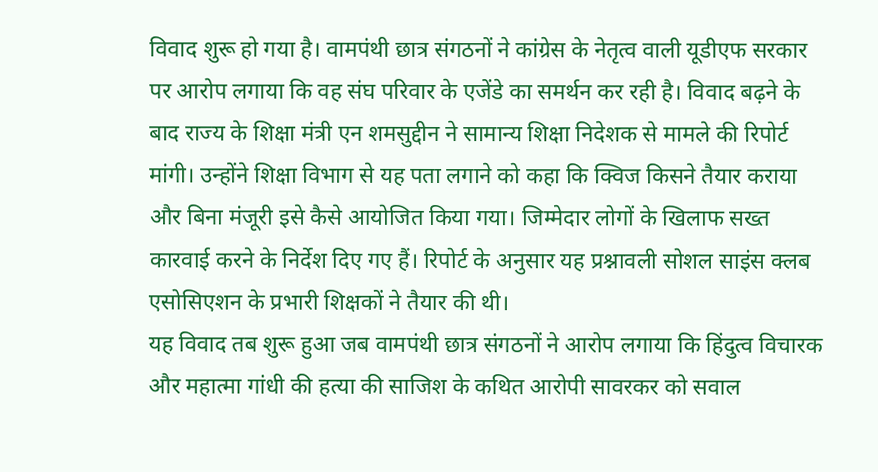विवाद शुरू हो गया है। वामपंथी छात्र संगठनों ने कांग्रेस के नेतृत्व वाली यूडीएफ सरकार पर आरोप लगाया कि वह संघ परिवार के एजेंडे का समर्थन कर रही है। विवाद बढ़ने के बाद राज्य के शिक्षा मंत्री एन शमसुद्दीन ने सामान्य शिक्षा निदेशक से मामले की रिपोर्ट मांगी। उन्होंने शिक्षा विभाग से यह पता लगाने को कहा कि क्विज किसने तैयार कराया और बिना मंजूरी इसे कैसे आयोजित किया गया। जिम्मेदार लोगों के खिलाफ सख्त कारवाई करने के निर्देश दिए गए हैं। रिपोर्ट के अनुसार यह प्रश्नावली सोशल साइंस क्लब एसोसिएशन के प्रभारी शिक्षकों ने तैयार की थी।
यह विवाद तब शुरू हुआ जब वामपंथी छात्र संगठनों ने आरोप लगाया कि हिंदुत्व विचारक और महात्मा गांधी की हत्या की साजिश के कथित आरोपी सावरकर को सवाल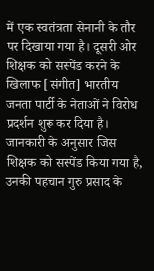में एक स्वतंत्रता सेनानी के तौर पर दिखाया गया है। दूसरी ओर शिक्षक को सस्पेंड करने के खिलाफ [संगीत] भारतीय जनता पार्टी के नेताओं ने विरोध प्रदर्शन शुरू कर दिया है। जानकारी के अनुसार जिस शिक्षक को सस्पेंड किया गया है, उनकी पहचान गुरु प्रसाद के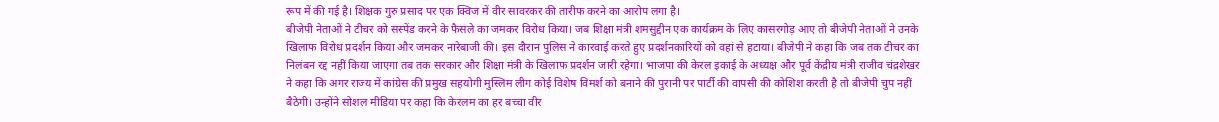रूप में की गई है। शिक्षक गुरु प्रसाद पर एक क्विज में वीर सावरकर की तारीफ करने का आरोप लगा है।
बीजेपी नेताओं ने टीचर को सस्पेंड करने के फैसले का जमकर विरोध किया। जब शिक्षा मंत्री शमसुद्दीन एक कार्यक्रम के लिए कासरगोड़ आए तो बीजेपी नेताओं ने उनके खिलाफ विरोध प्रदर्शन किया और जमकर नारेबाजी की। इस दौरान पुलिस ने कारवाई करते हुए प्रदर्शनकारियों को वहां से हटाया। बीजेपी ने कहा कि जब तक टीचर का निलंबन रद्द नहीं किया जाएगा तब तक सरकार और शिक्षा मंत्री के खिलाफ प्रदर्शन जारी रहेगा। भाजपा की केरल इकाई के अध्यक्ष और पूर्व केंद्रीय मंत्री राजीव चंद्रशेखर ने कहा कि अगर राज्य में कांग्रेस की प्रमुख सहयोगी मुस्लिम लीग कोई विशेष विमर्श को बनाने की पुरानी पर पार्टी की वापसी की कोशिश करती है तो बीजेपी चुप नहीं बैठेगी। उन्होंने सोशल मीडिया पर कहा कि केरलम का हर बच्चा वीर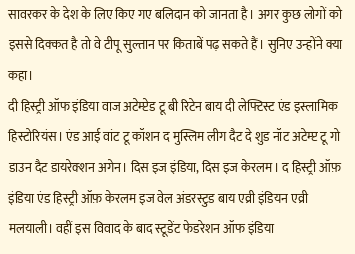सावरकर के देश के लिए किए गए बलिदान को जानता है। अगर कुछ लोगों को इससे दिक्कत है तो वे टीपू सुल्तान पर किताबें पढ़ सकते हैं। सुनिए उन्होंने क्या कहा।
दी हिस्ट्री ऑफ इंडिया वाज अटेम्प्टेड टू बी रिटेन बाय दी लेफ्टिस्ट एंड इस्लामिक हिस्टोरियंस। एंड आई वांट टू कॉशन द मुस्लिम लीग दैट दे शुड नॉट अटेम्प्ट टू गो डाउन दैट डायरेक्शन अगेन। दिस इज इंडिया, दिस इज केरलम। द हिस्ट्री ऑफ़ इंडिया एंड हिस्ट्री ऑफ़ केरलम इज वेल अंडरस्टुड बाय एव्री इंडियन एव्री मलयाली। वहीं इस विवाद के बाद स्टूडेंट फेडरेशन ऑफ इंडिया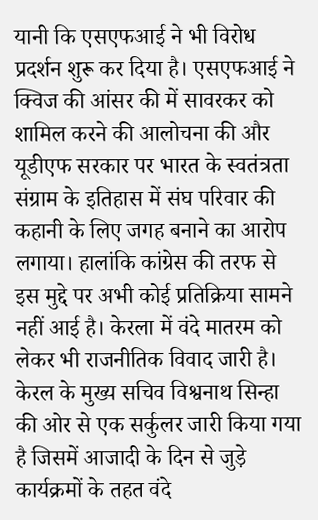यानी कि एसएफआई ने भी विरोध प्रदर्शन शुरू कर दिया है। एसएफआई ने क्विज की आंसर की में सावरकर को शामिल करने की आलोचना की और यूडीएफ सरकार पर भारत के स्वतंत्रता संग्राम के इतिहास में संघ परिवार की कहानी के लिए जगह बनाने का आरोप लगाया। हालांकि कांग्रेस की तरफ से इस मुद्दे पर अभी कोई प्रतिक्रिया सामने नहीं आई है। केरला में वंदे मातरम को लेकर भी राजनीतिक विवाद जारी है। केरल के मुख्य सचिव विश्वनाथ सिन्हा की ओर से एक सर्कुलर जारी किया गया है जिसमें आजादी के दिन से जुड़े कार्यक्रमों के तहत वंदे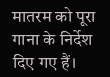मातरम को पूरा गाना के निर्देश दिए गए हैं।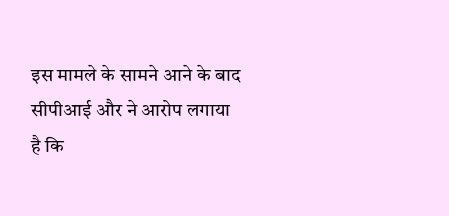इस मामले के सामने आने के बाद सीपीआई और ने आरोप लगाया है कि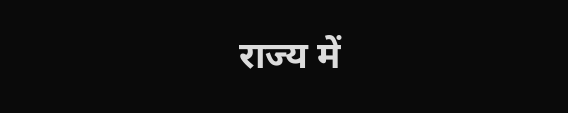राज्य में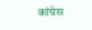कांग्रेस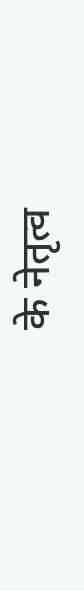के नेतृत्व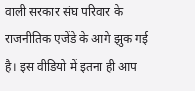वाली सरकार संघ परिवार के राजनीतिक एजेंडे के आगे झुक गई है। इस वीडियो में इतना ही आप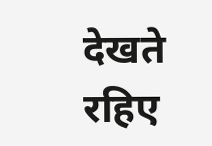देखते रहिए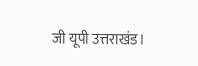जी यूपी उत्तराखंड।